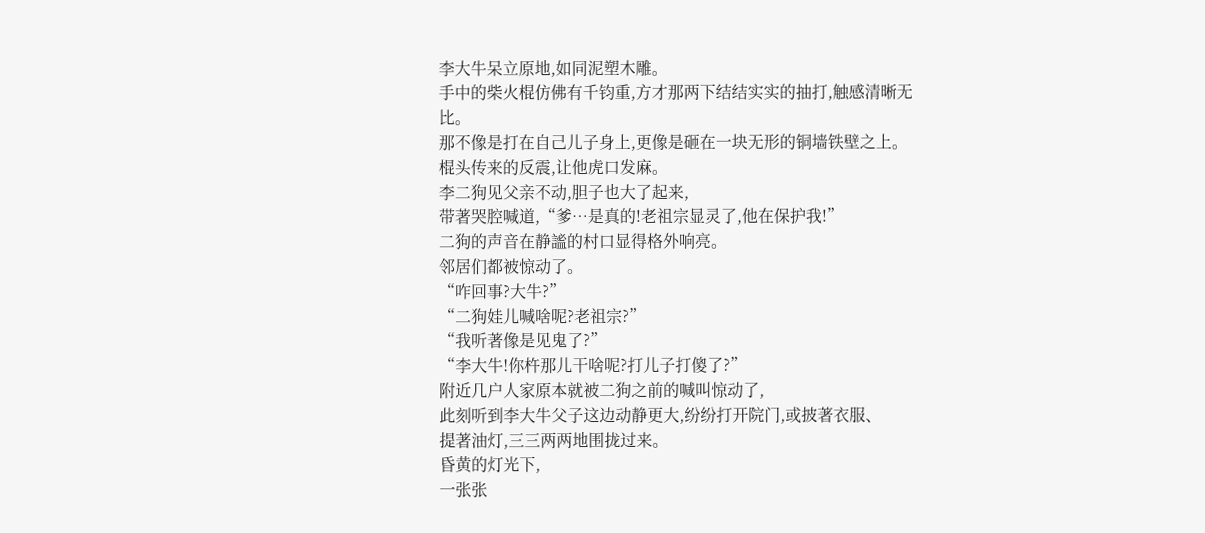李大牛呆立原地,如同泥塑木雕。
手中的柴火棍仿佛有千钧重,方才那两下结结实实的抽打,触感清晰无比。
那不像是打在自己儿子身上,更像是砸在一块无形的铜墙铁壁之上。
棍头传来的反震,让他虎口发麻。
李二狗见父亲不动,胆子也大了起来,
带著哭腔喊道,“爹…是真的!老祖宗显灵了,他在保护我!”
二狗的声音在静謐的村口显得格外响亮。
邻居们都被惊动了。
“咋回事?大牛?”
“二狗娃儿喊啥呢?老祖宗?”
“我听著像是见鬼了?”
“李大牛!你杵那儿干啥呢?打儿子打傻了?”
附近几户人家原本就被二狗之前的喊叫惊动了,
此刻听到李大牛父子这边动静更大,纷纷打开院门,或披著衣服、
提著油灯,三三两两地围拢过来。
昏黄的灯光下,
一张张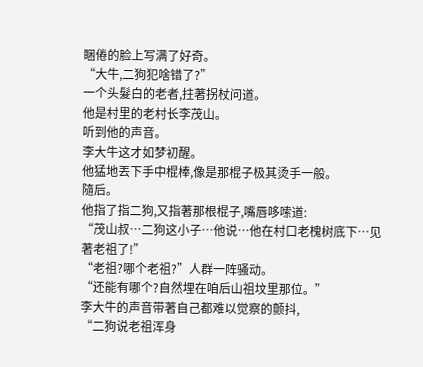睏倦的脸上写满了好奇。
“大牛,二狗犯啥错了?”
一个头髮白的老者,拄著拐杖问道。
他是村里的老村长李茂山。
听到他的声音。
李大牛这才如梦初醒。
他猛地丟下手中棍棒,像是那棍子极其烫手一般。
隨后。
他指了指二狗,又指著那根棍子,嘴唇哆嗦道:
“茂山叔…二狗这小子…他说…他在村口老槐树底下…见著老祖了!”
“老祖?哪个老祖?”人群一阵骚动。
“还能有哪个?自然埋在咱后山祖坟里那位。”
李大牛的声音带著自己都难以觉察的颤抖,
“二狗说老祖浑身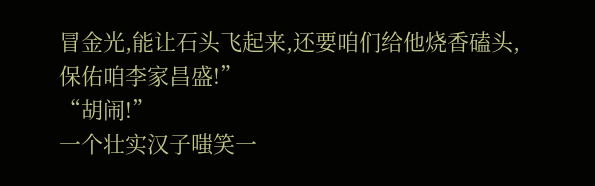冒金光,能让石头飞起来,还要咱们给他烧香磕头,保佑咱李家昌盛!”
“胡闹!”
一个壮实汉子嗤笑一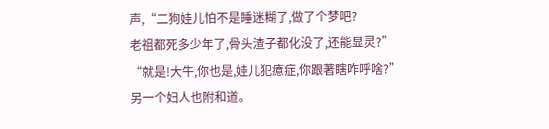声,“二狗娃儿怕不是睡迷糊了,做了个梦吧?
老祖都死多少年了,骨头渣子都化没了,还能显灵?”
“就是!大牛,你也是,娃儿犯癔症,你跟著瞎咋呼啥?”
另一个妇人也附和道。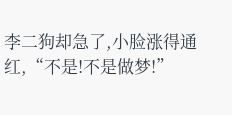李二狗却急了,小脸涨得通红,“不是!不是做梦!”